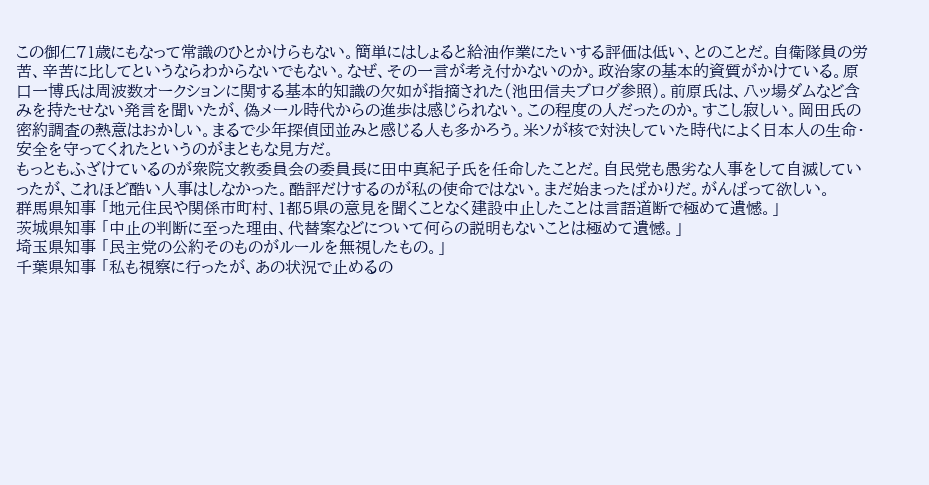この御仁71歳にもなって常識のひとかけらもない。簡単にはしょると給油作業にたいする評価は低い、とのことだ。自衛隊員の労苦、辛苦に比してというならわからないでもない。なぜ、その一言が考え付かないのか。政治家の基本的資質がかけている。原口一博氏は周波数オークションに関する基本的知識の欠如が指摘された(池田信夫ブログ参照)。前原氏は、八ッ場ダムなど含みを持たせない発言を聞いたが、偽メール時代からの進歩は感じられない。この程度の人だったのか。すこし寂しい。岡田氏の密約調査の熱意はおかしい。まるで少年探偵団並みと感じる人も多かろう。米ソが核で対決していた時代によく日本人の生命・安全を守ってくれたというのがまともな見方だ。
もっともふざけているのが衆院文教委員会の委員長に田中真紀子氏を任命したことだ。自民党も愚劣な人事をして自滅していったが、これほど酷い人事はしなかった。酷評だけするのが私の使命ではない。まだ始まったばかりだ。がんばって欲しい。
群馬県知事 「地元住民や関係市町村、1都5県の意見を聞くことなく建設中止したことは言語道断で極めて遺憾。」
茨城県知事 「中止の判断に至った理由、代替案などについて何らの説明もないことは極めて遺憾。」
埼玉県知事 「民主党の公約そのものがルールを無視したもの。」
千葉県知事 「私も視察に行ったが、あの状況で止めるの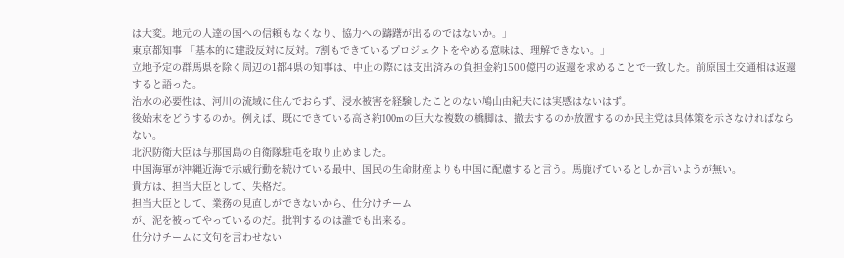は大変。地元の人達の国への信頼もなくなり、協力への躊躇が出るのではないか。」
東京都知事 「基本的に建設反対に反対。7割もできているプロジェクトをやめる意味は、理解できない。」
立地予定の群馬県を除く周辺の1都4県の知事は、中止の際には支出済みの負担金約1500億円の返還を求めることで一致した。前原国土交通相は返還すると語った。
治水の必要性は、河川の流域に住んでおらず、浸水被害を経験したことのない鳩山由紀夫には実感はないはず。
後始末をどうするのか。例えば、既にできている高さ約100mの巨大な複数の橋脚は、撤去するのか放置するのか民主党は具体策を示さなければならない。
北沢防衛大臣は与那国島の自衛隊駐屯を取り止めました。
中国海軍が沖縄近海で示威行動を続けている最中、国民の生命財産よりも中国に配慮すると言う。馬鹿げているとしか言いようが無い。
貴方は、担当大臣として、失格だ。
担当大臣として、業務の見直しができないから、仕分けチーム
が、泥を被ってやっているのだ。批判するのは誰でも出来る。
仕分けチームに文句を言わせない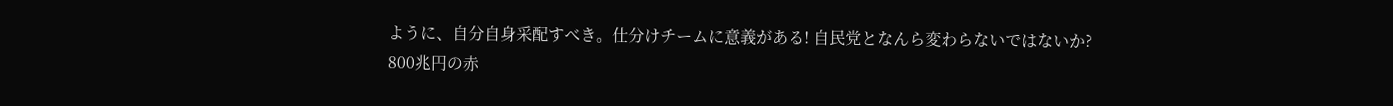ように、自分自身采配すべき。仕分けチームに意義がある! 自民党となんら変わらないではないか?
800兆円の赤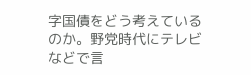字国債をどう考えているのか。野党時代にテレビなどで言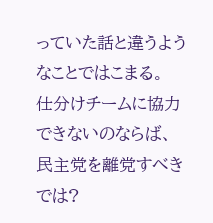っていた話と違うようなことではこまる。
仕分けチームに協力できないのならば、民主党を離党すべきでは?